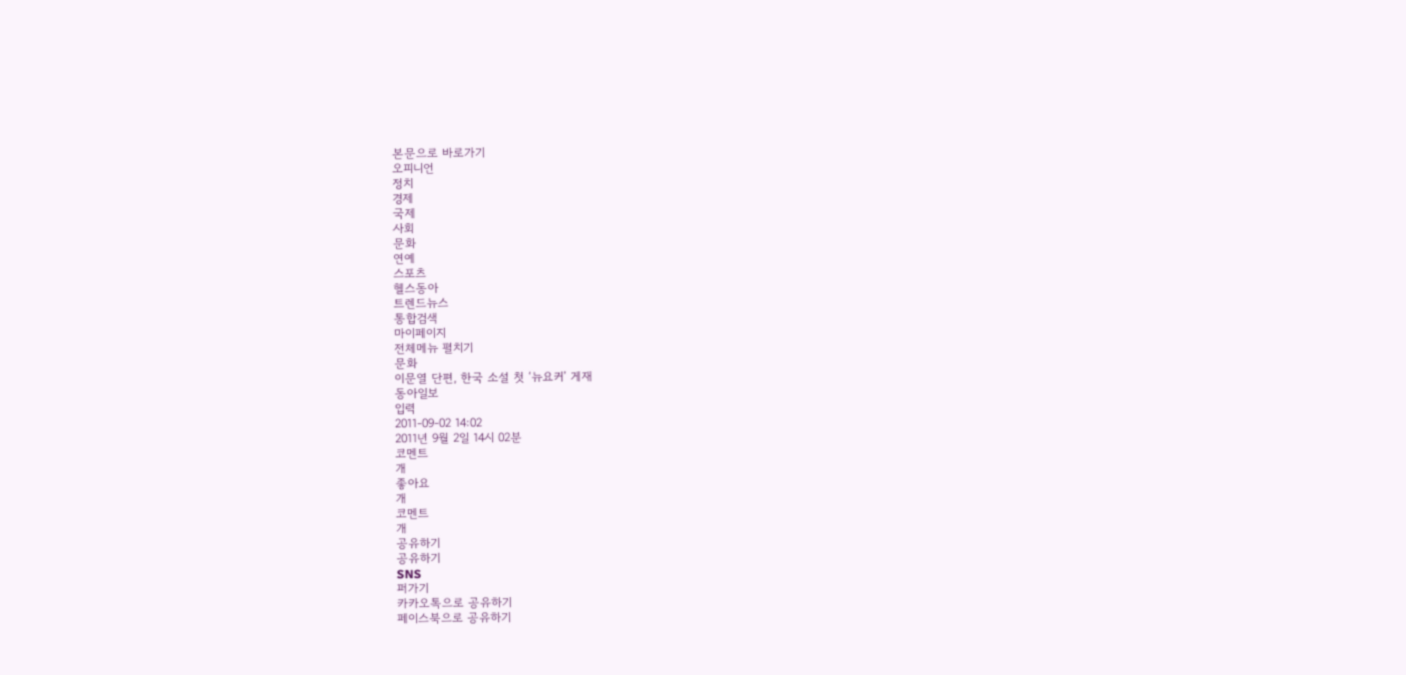본문으로 바로가기
오피니언
정치
경제
국제
사회
문화
연예
스포츠
헬스동아
트렌드뉴스
통합검색
마이페이지
전체메뉴 펼치기
문화
이문열 단편, 한국 소설 첫 ‘뉴요커’ 게재
동아일보
입력
2011-09-02 14:02
2011년 9월 2일 14시 02분
코멘트
개
좋아요
개
코멘트
개
공유하기
공유하기
SNS
퍼가기
카카오톡으로 공유하기
페이스북으로 공유하기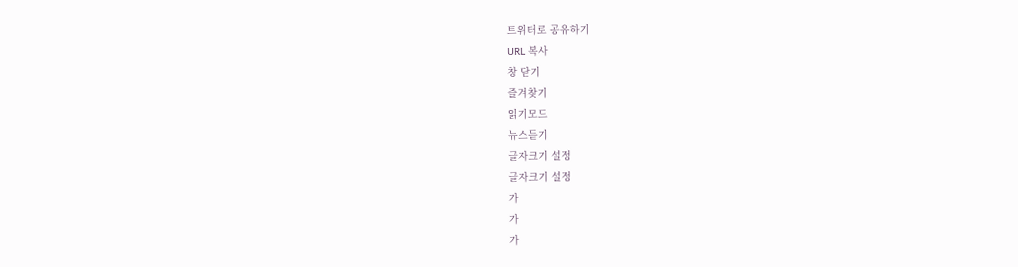트위터로 공유하기
URL 복사
창 닫기
즐겨찾기
읽기모드
뉴스듣기
글자크기 설정
글자크기 설정
가
가
가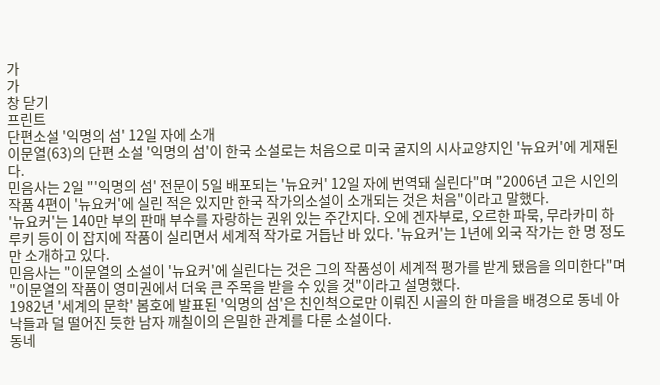가
가
창 닫기
프린트
단편소설 '익명의 섬' 12일 자에 소개
이문열(63)의 단편 소설 '익명의 섬'이 한국 소설로는 처음으로 미국 굴지의 시사교양지인 '뉴요커'에 게재된다.
민음사는 2일 "'익명의 섬' 전문이 5일 배포되는 '뉴요커' 12일 자에 번역돼 실린다"며 "2006년 고은 시인의 작품 4편이 '뉴요커'에 실린 적은 있지만 한국 작가의소설이 소개되는 것은 처음"이라고 말했다.
'뉴요커'는 140만 부의 판매 부수를 자랑하는 권위 있는 주간지다. 오에 겐자부로, 오르한 파묵, 무라카미 하루키 등이 이 잡지에 작품이 실리면서 세계적 작가로 거듭난 바 있다. '뉴요커'는 1년에 외국 작가는 한 명 정도만 소개하고 있다.
민음사는 "이문열의 소설이 '뉴요커'에 실린다는 것은 그의 작품성이 세계적 평가를 받게 됐음을 의미한다"며 "이문열의 작품이 영미권에서 더욱 큰 주목을 받을 수 있을 것"이라고 설명했다.
1982년 '세계의 문학' 봄호에 발표된 '익명의 섬'은 친인척으로만 이뤄진 시골의 한 마을을 배경으로 동네 아낙들과 덜 떨어진 듯한 남자 깨칠이의 은밀한 관계를 다룬 소설이다.
동네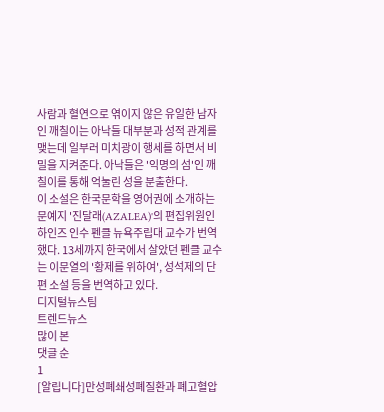사람과 혈연으로 엮이지 않은 유일한 남자인 깨칠이는 아낙들 대부분과 성적 관계를 맺는데 일부러 미치광이 행세를 하면서 비밀을 지켜준다. 아낙들은 '익명의 섬'인 깨칠이를 통해 억눌린 성을 분출한다.
이 소설은 한국문학을 영어권에 소개하는 문예지 '진달래(AZALEA)'의 편집위원인 하인즈 인수 펜클 뉴욕주립대 교수가 번역했다. 13세까지 한국에서 살았던 펜클 교수는 이문열의 '황제를 위하여', 성석제의 단편 소설 등을 번역하고 있다.
디지털뉴스팀
트렌드뉴스
많이 본
댓글 순
1
[알립니다]만성폐쇄성폐질환과 폐고혈압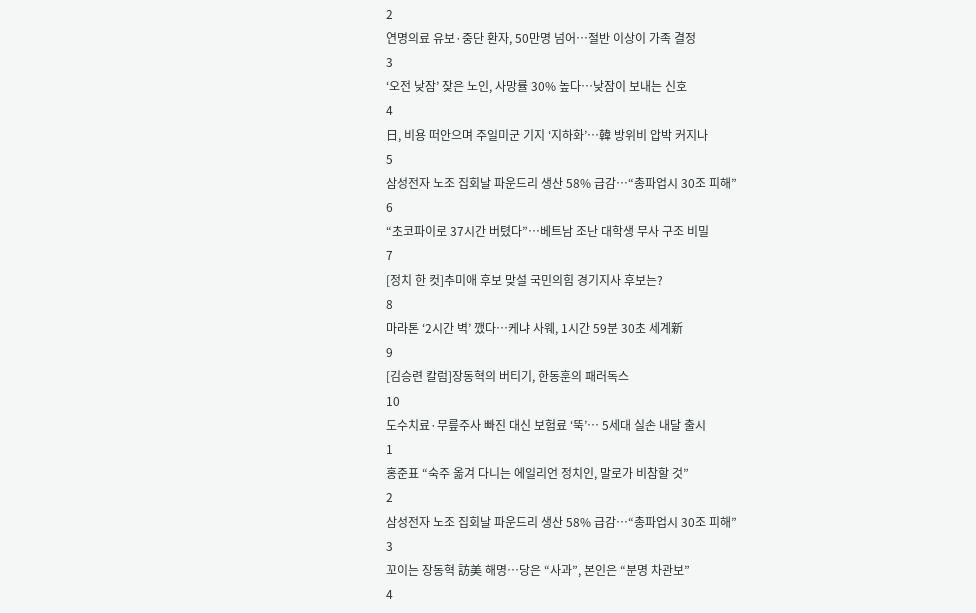2
연명의료 유보·중단 환자, 50만명 넘어…절반 이상이 가족 결정
3
‘오전 낮잠’ 잦은 노인, 사망률 30% 높다…낮잠이 보내는 신호
4
日, 비용 떠안으며 주일미군 기지 ‘지하화’…韓 방위비 압박 커지나
5
삼성전자 노조 집회날 파운드리 생산 58% 급감…“총파업시 30조 피해”
6
“초코파이로 37시간 버텼다”…베트남 조난 대학생 무사 구조 비밀
7
[정치 한 컷]추미애 후보 맞설 국민의힘 경기지사 후보는?
8
마라톤 ‘2시간 벽’ 깼다…케냐 사웨, 1시간 59분 30초 세계新
9
[김승련 칼럼]장동혁의 버티기, 한동훈의 패러독스
10
도수치료·무릎주사 빠진 대신 보험료 ‘뚝’… 5세대 실손 내달 출시
1
홍준표 “숙주 옮겨 다니는 에일리언 정치인, 말로가 비참할 것”
2
삼성전자 노조 집회날 파운드리 생산 58% 급감…“총파업시 30조 피해”
3
꼬이는 장동혁 訪美 해명…당은 “사과”, 본인은 “분명 차관보”
4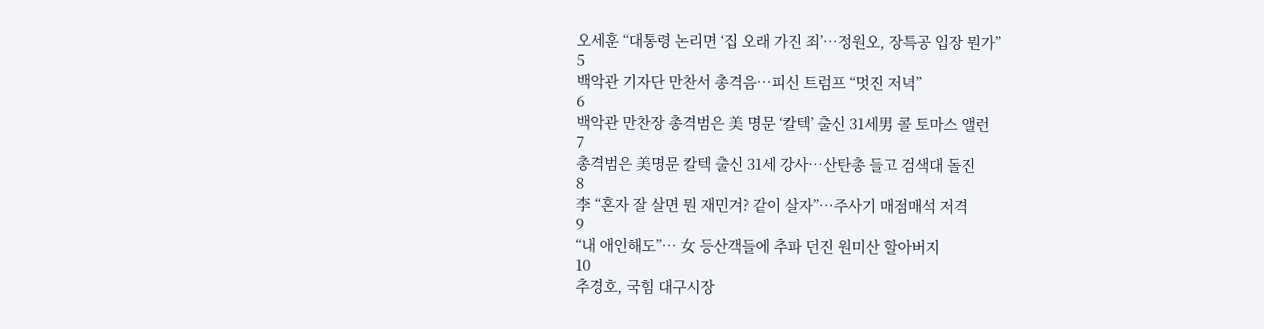오세훈 “대통령 논리면 ‘집 오래 가진 죄’…정원오, 장특공 입장 뭔가”
5
백악관 기자단 만찬서 총격음…피신 트럼프 “멋진 저녁”
6
백악관 만찬장 총격범은 美 명문 ‘칼텍’ 출신 31세男 콜 토마스 앨런
7
총격범은 美명문 칼텍 출신 31세 강사…산탄총 들고 검색대 돌진
8
李 “혼자 잘 살면 뭔 재민겨? 같이 살자”…주사기 매점매석 저격
9
“내 애인해도”… 女 등산객들에 추파 던진 원미산 할아버지
10
추경호, 국힘 대구시장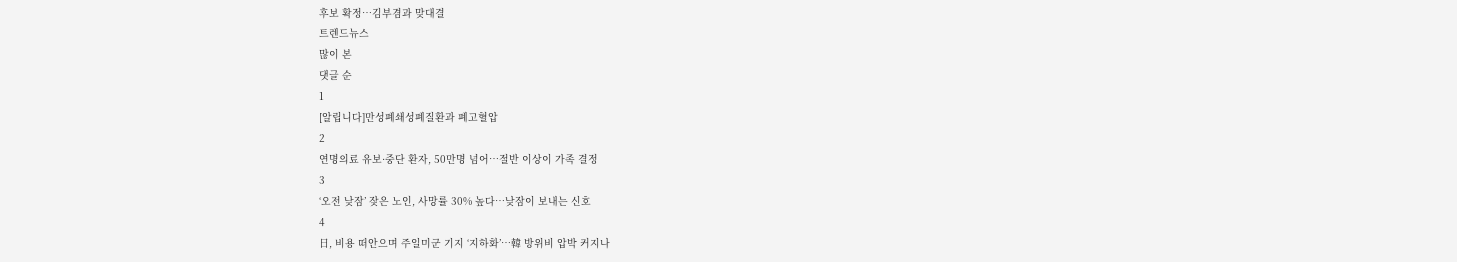후보 확정…김부겸과 맞대결
트렌드뉴스
많이 본
댓글 순
1
[알립니다]만성폐쇄성폐질환과 폐고혈압
2
연명의료 유보·중단 환자, 50만명 넘어…절반 이상이 가족 결정
3
‘오전 낮잠’ 잦은 노인, 사망률 30% 높다…낮잠이 보내는 신호
4
日, 비용 떠안으며 주일미군 기지 ‘지하화’…韓 방위비 압박 커지나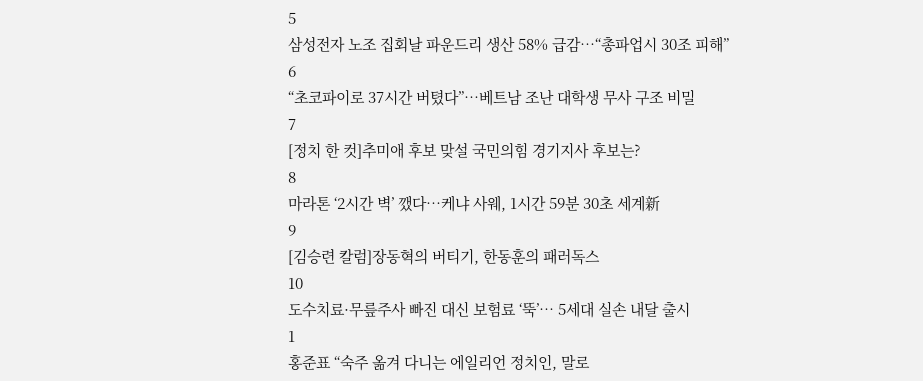5
삼성전자 노조 집회날 파운드리 생산 58% 급감…“총파업시 30조 피해”
6
“초코파이로 37시간 버텼다”…베트남 조난 대학생 무사 구조 비밀
7
[정치 한 컷]추미애 후보 맞설 국민의힘 경기지사 후보는?
8
마라톤 ‘2시간 벽’ 깼다…케냐 사웨, 1시간 59분 30초 세계新
9
[김승련 칼럼]장동혁의 버티기, 한동훈의 패러독스
10
도수치료·무릎주사 빠진 대신 보험료 ‘뚝’… 5세대 실손 내달 출시
1
홍준표 “숙주 옮겨 다니는 에일리언 정치인, 말로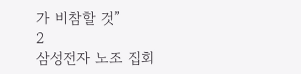가 비참할 것”
2
삼성전자 노조 집회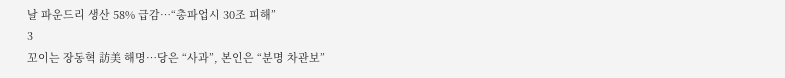날 파운드리 생산 58% 급감…“총파업시 30조 피해”
3
꼬이는 장동혁 訪美 해명…당은 “사과”, 본인은 “분명 차관보”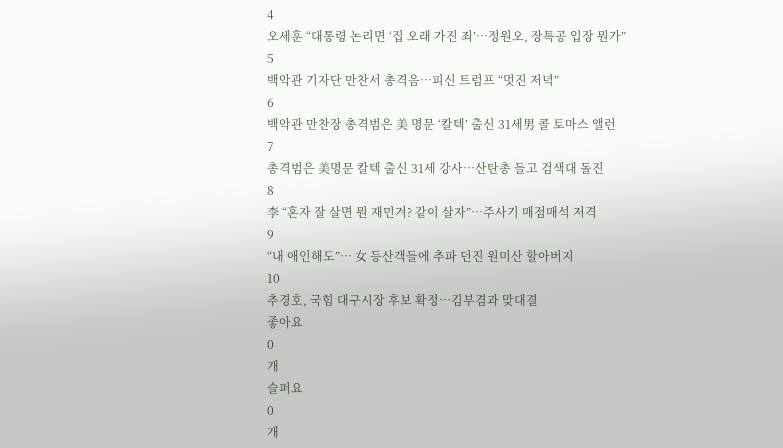4
오세훈 “대통령 논리면 ‘집 오래 가진 죄’…정원오, 장특공 입장 뭔가”
5
백악관 기자단 만찬서 총격음…피신 트럼프 “멋진 저녁”
6
백악관 만찬장 총격범은 美 명문 ‘칼텍’ 출신 31세男 콜 토마스 앨런
7
총격범은 美명문 칼텍 출신 31세 강사…산탄총 들고 검색대 돌진
8
李 “혼자 잘 살면 뭔 재민겨? 같이 살자”…주사기 매점매석 저격
9
“내 애인해도”… 女 등산객들에 추파 던진 원미산 할아버지
10
추경호, 국힘 대구시장 후보 확정…김부겸과 맞대결
좋아요
0
개
슬퍼요
0
개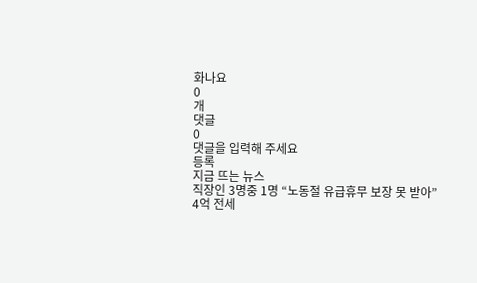화나요
0
개
댓글
0
댓글을 입력해 주세요
등록
지금 뜨는 뉴스
직장인 3명중 1명 “노동절 유급휴무 보장 못 받아”
4억 전세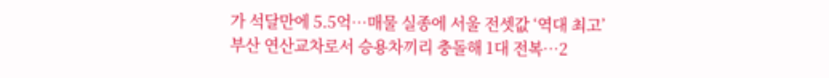가 석달만에 5.5억…매물 실종에 서울 전셋값 ‘역대 최고’
부산 연산교차로서 승용차끼리 충돌해 1대 전복…2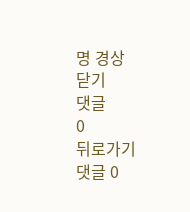명 경상
닫기
댓글
0
뒤로가기
댓글 0